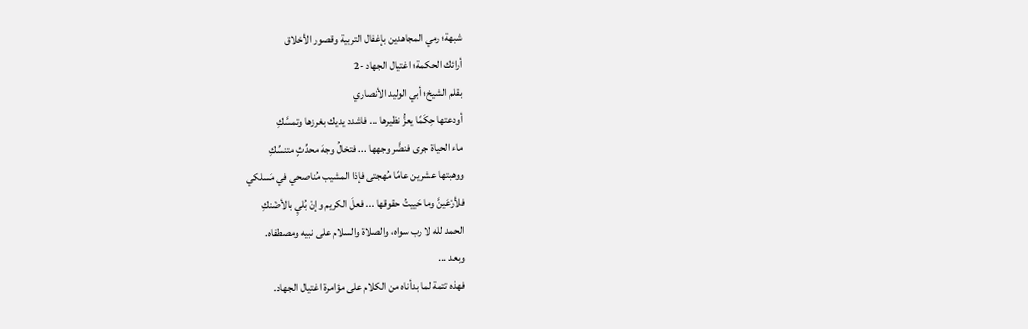شبهة؛ رمي المجاهدين بإغفال التربية وقصور الأخلاق
أرائك الحكمة؛ اغتيال الجهاد -2
بقلم الشيخ؛ أبي الوليد الأنصاري
أودعتها حِكَمًا يعزُّ نظيرها ... فاشدد يديك بغرزها وتمسَّكِ
ماء الحياة جرى فنضَّر وجهها ... فتخالُ وجهَ محدِّثٍ متنسِّكِ
ووهبتها عشرين عامًا مُهجتى فإذا المشيب مُناصحي في مَسلكي
فلأرْعَينَّ وما حَييتُ حقوقها ... فعلَ الكريم وإنْ بُليِ بالأضْنكِ
الحمد لله لا رب سواه، والصلاة والسلام على نبيه ومصطفاه.
وبعد ...
فهذه تتمة لما بدأناه من الكلام على مؤامرة اغتيال الجهاد.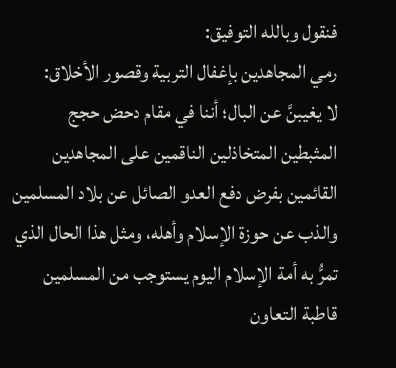فنقول وبالله التوفيق:
رمي المجاهدين بإغفال التربية وقصور الأخلاق:
لا يغيبنَّ عن البال؛ أننا في مقام دحض حجج المثبطين المتخاذلين الناقمين على المجاهدين القائمين بفرض دفع العدو الصائل عن بلاد المسلمين والذب عن حوزة الإسلام وأهله، ومثل هذا الحال الذي تمرُّ به أمة الإسلام اليوم يستوجب من المسلمين قاطبة التعاون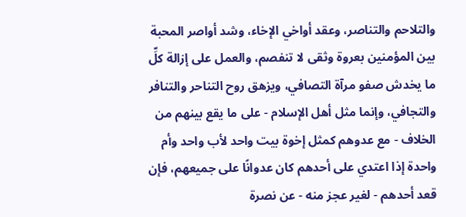والتلاحم والتناصر، وعقد أواخي الإخاء، وشد أواصر المحبة بين المؤمنين بعروة وثقى لا تنفصم، والعمل على إزالة كلِّ ما يخدش صفو مرآة التصافي، ويزهق روح التناحر والتنافر والتجافي، وإنما مثل أهل الإسلام - على ما يقع بينهم من الخلاف - مع عدوهم كمثل إخوة بيت واحد لأب واحد وأم واحدة إذا اعتدي على أحدهم كان عدوانًا على جميعهم، فإن قعد أحدهم - لغير عجز منه - عن نصرة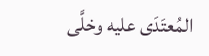المُعتَدَى عليه وخلَّى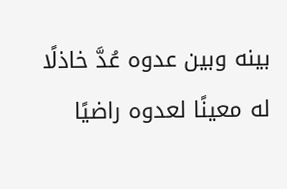بينه وبين عدوه عُدَّ خاذلًا له معينًا لعدوه راضيًا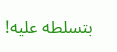بتسلطه عليه!